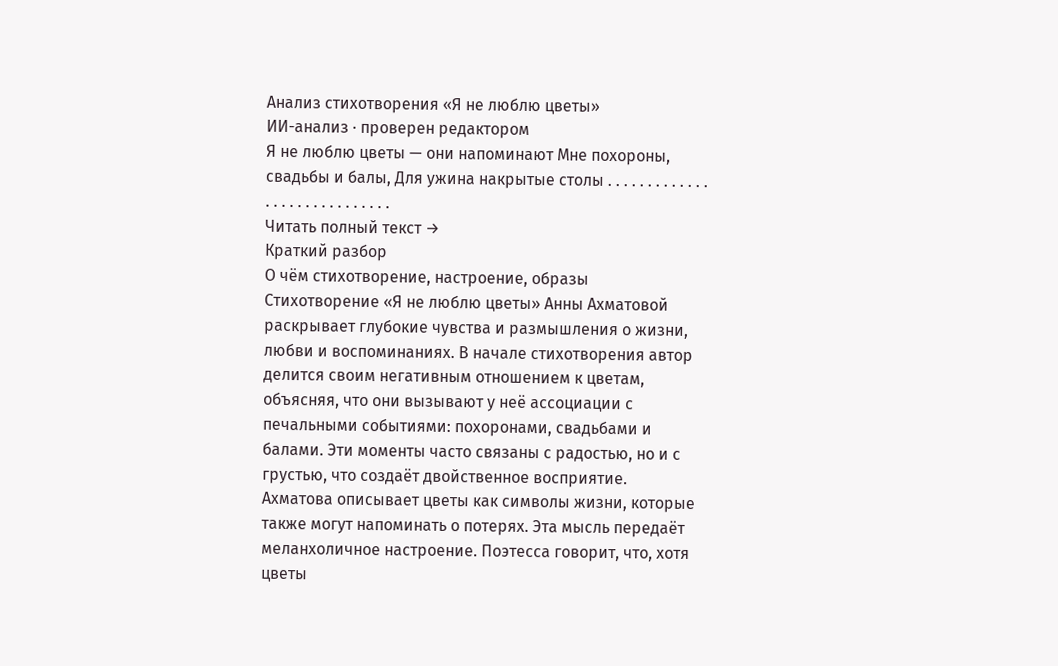Анализ стихотворения «Я не люблю цветы»
ИИ-анализ · проверен редактором
Я не люблю цветы — они напоминают Мне похороны, свадьбы и балы, Для ужина накрытые столы . . . . . . . . . . . . . . . . . . . . . . . . . . . . .
Читать полный текст →
Краткий разбор
О чём стихотворение, настроение, образы
Стихотворение «Я не люблю цветы» Анны Ахматовой раскрывает глубокие чувства и размышления о жизни, любви и воспоминаниях. В начале стихотворения автор делится своим негативным отношением к цветам, объясняя, что они вызывают у неё ассоциации с печальными событиями: похоронами, свадьбами и балами. Эти моменты часто связаны с радостью, но и с грустью, что создаёт двойственное восприятие.
Ахматова описывает цветы как символы жизни, которые также могут напоминать о потерях. Эта мысль передаёт меланхоличное настроение. Поэтесса говорит, что, хотя цветы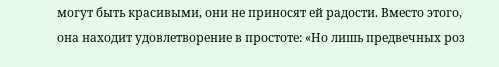могут быть красивыми, они не приносят ей радости. Вместо этого, она находит удовлетворение в простоте: «Но лишь предвечных роз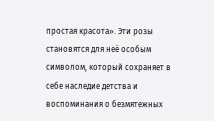простая красота». Эти розы становятся для неё особым символом, который сохраняет в себе наследие детства и воспоминания о безмятежных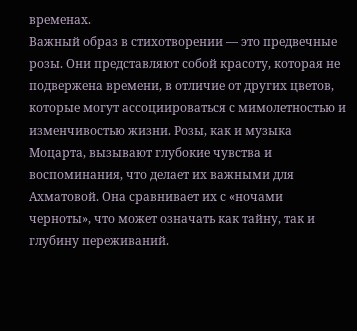временах.
Важный образ в стихотворении — это предвечные розы. Они представляют собой красоту, которая не подвержена времени, в отличие от других цветов, которые могут ассоциироваться с мимолетностью и изменчивостью жизни. Розы, как и музыка Моцарта, вызывают глубокие чувства и воспоминания, что делает их важными для Ахматовой. Она сравнивает их с «ночами черноты», что может означать как тайну, так и глубину переживаний.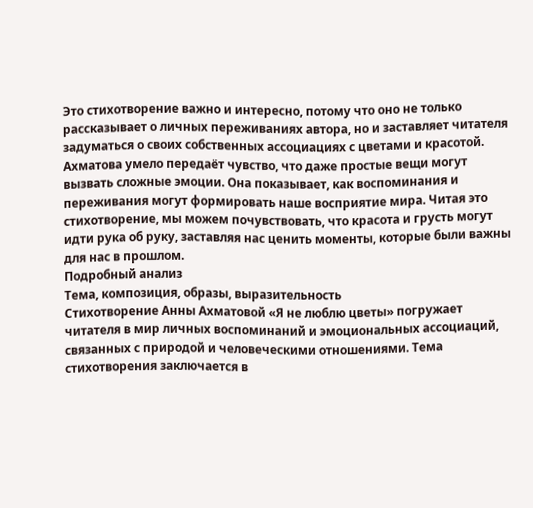Это стихотворение важно и интересно, потому что оно не только рассказывает о личных переживаниях автора, но и заставляет читателя задуматься о своих собственных ассоциациях с цветами и красотой. Ахматова умело передаёт чувство, что даже простые вещи могут вызвать сложные эмоции. Она показывает, как воспоминания и переживания могут формировать наше восприятие мира. Читая это стихотворение, мы можем почувствовать, что красота и грусть могут идти рука об руку, заставляя нас ценить моменты, которые были важны для нас в прошлом.
Подробный анализ
Тема, композиция, образы, выразительность
Стихотворение Анны Ахматовой «Я не люблю цветы» погружает читателя в мир личных воспоминаний и эмоциональных ассоциаций, связанных с природой и человеческими отношениями. Тема стихотворения заключается в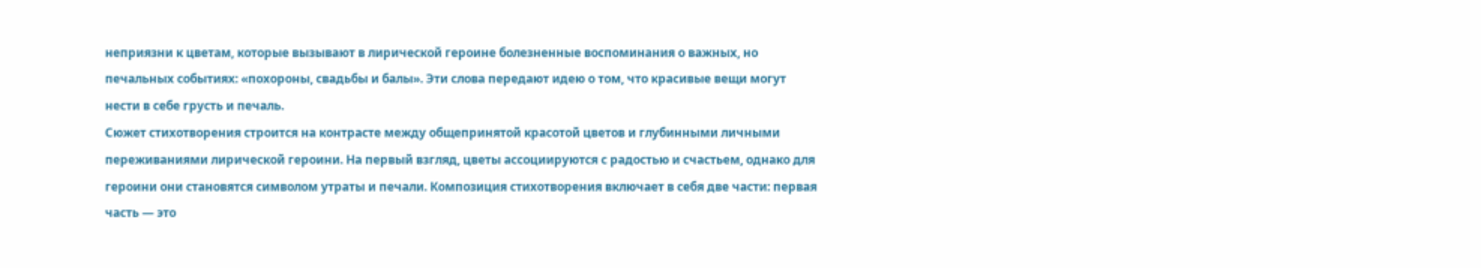неприязни к цветам, которые вызывают в лирической героине болезненные воспоминания о важных, но печальных событиях: «похороны, свадьбы и балы». Эти слова передают идею о том, что красивые вещи могут нести в себе грусть и печаль.
Сюжет стихотворения строится на контрасте между общепринятой красотой цветов и глубинными личными переживаниями лирической героини. На первый взгляд, цветы ассоциируются с радостью и счастьем, однако для героини они становятся символом утраты и печали. Композиция стихотворения включает в себя две части: первая часть — это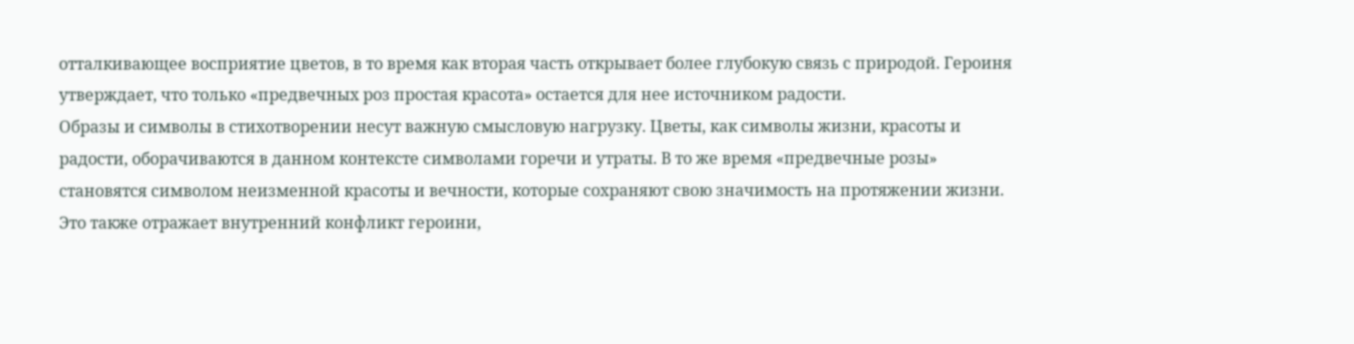отталкивающее восприятие цветов, в то время как вторая часть открывает более глубокую связь с природой. Героиня утверждает, что только «предвечных роз простая красота» остается для нее источником радости.
Образы и символы в стихотворении несут важную смысловую нагрузку. Цветы, как символы жизни, красоты и радости, оборачиваются в данном контексте символами горечи и утраты. В то же время «предвечные розы» становятся символом неизменной красоты и вечности, которые сохраняют свою значимость на протяжении жизни. Это также отражает внутренний конфликт героини,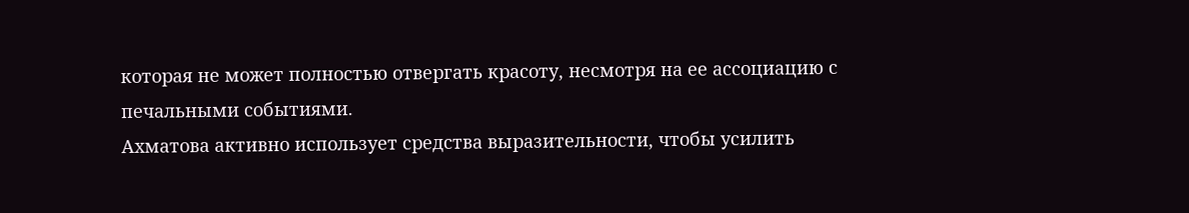которая не может полностью отвергать красоту, несмотря на ее ассоциацию с печальными событиями.
Ахматова активно использует средства выразительности, чтобы усилить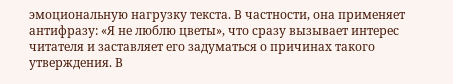эмоциональную нагрузку текста. В частности, она применяет антифразу: «Я не люблю цветы», что сразу вызывает интерес читателя и заставляет его задуматься о причинах такого утверждения. В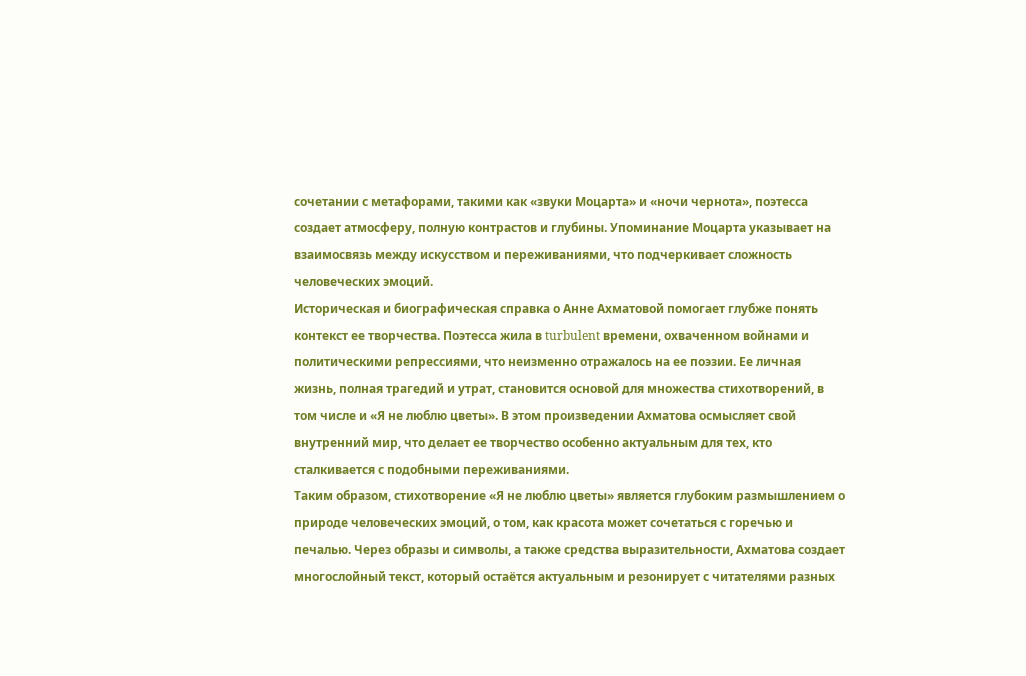сочетании с метафорами, такими как «звуки Моцарта» и «ночи чернота», поэтесса создает атмосферу, полную контрастов и глубины. Упоминание Моцарта указывает на взаимосвязь между искусством и переживаниями, что подчеркивает сложность человеческих эмоций.
Историческая и биографическая справка о Анне Ахматовой помогает глубже понять контекст ее творчества. Поэтесса жила в turbulent времени, охваченном войнами и политическими репрессиями, что неизменно отражалось на ее поэзии. Ее личная жизнь, полная трагедий и утрат, становится основой для множества стихотворений, в том числе и «Я не люблю цветы». В этом произведении Ахматова осмысляет свой внутренний мир, что делает ее творчество особенно актуальным для тех, кто сталкивается с подобными переживаниями.
Таким образом, стихотворение «Я не люблю цветы» является глубоким размышлением о природе человеческих эмоций, о том, как красота может сочетаться с горечью и печалью. Через образы и символы, а также средства выразительности, Ахматова создает многослойный текст, который остаётся актуальным и резонирует с читателями разных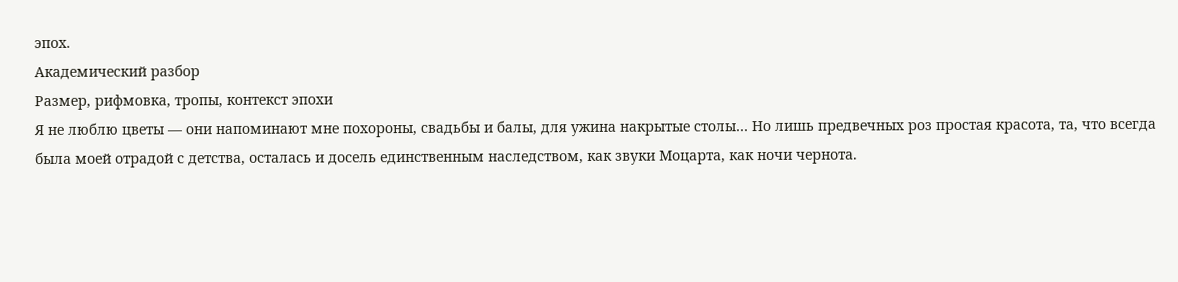эпох.
Академический разбор
Размер, рифмовка, тропы, контекст эпохи
Я не люблю цветы — они напоминают мне похороны, свадьбы и балы, для ужина накрытые столы… Но лишь предвечных роз простая красота, та, что всегда была моей отрадой с детства, осталась и досель единственным наследством, как звуки Моцарта, как ночи чернота.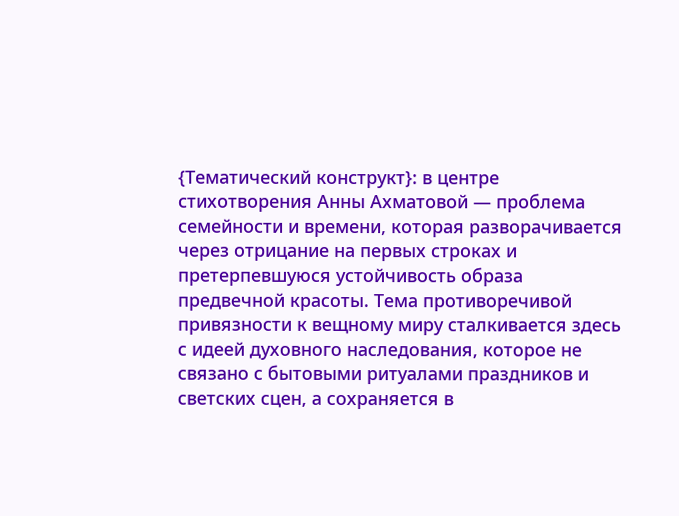{Тематический конструкт}: в центре стихотворения Анны Ахматовой — проблема семейности и времени, которая разворачивается через отрицание на первых строках и претерпевшуюся устойчивость образа предвечной красоты. Тема противоречивой привязности к вещному миру сталкивается здесь с идеей духовного наследования, которое не связано с бытовыми ритуалами праздников и светских сцен, а сохраняется в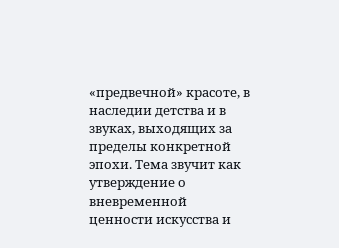«предвечной» красоте, в наследии детства и в звуках, выходящих за пределы конкретной эпохи. Тема звучит как утверждение о вневременной ценности искусства и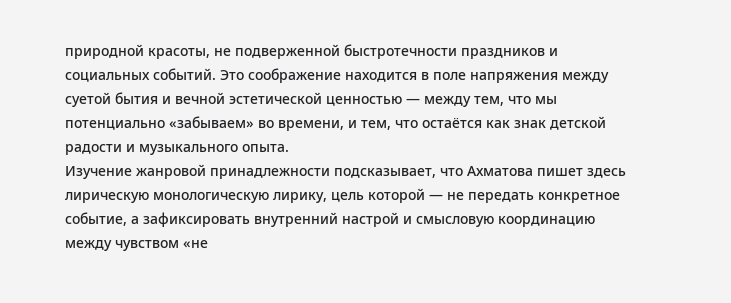природной красоты, не подверженной быстротечности праздников и социальных событий. Это соображение находится в поле напряжения между суетой бытия и вечной эстетической ценностью — между тем, что мы потенциально «забываем» во времени, и тем, что остаётся как знак детской радости и музыкального опыта.
Изучение жанровой принадлежности подсказывает, что Ахматова пишет здесь лирическую монологическую лирику, цель которой — не передать конкретное событие, а зафиксировать внутренний настрой и смысловую координацию между чувством «не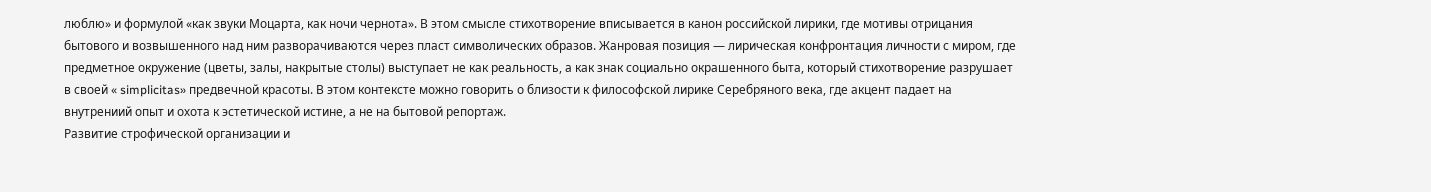люблю» и формулой «как звуки Моцарта, как ночи чернота». В этом смысле стихотворение вписывается в канон российской лирики, где мотивы отрицания бытового и возвышенного над ним разворачиваются через пласт символических образов. Жанровая позиция — лирическая конфронтация личности с миром, где предметное окружение (цветы, залы, накрытые столы) выступает не как реальность, а как знак социально окрашенного быта, который стихотворение разрушает в своей « simplicitas» предвечной красоты. В этом контексте можно говорить о близости к философской лирике Серебряного века, где акцент падает на внутрениий опыт и охота к эстетической истине, а не на бытовой репортаж.
Развитие строфической организации и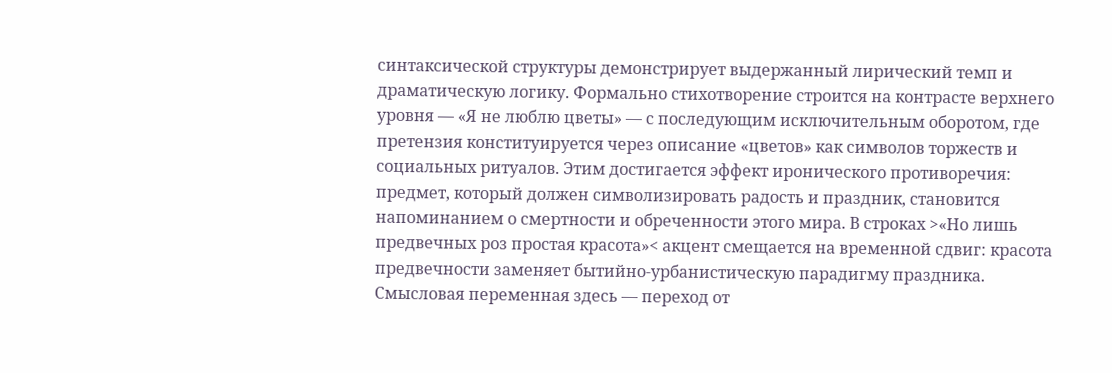синтаксической структуры демонстрирует выдержанный лирический темп и драматическую логику. Формально стихотворение строится на контрасте верхнего уровня — «Я не люблю цветы» — с последующим исключительным оборотом, где претензия конституируется через описание «цветов» как символов торжеств и социальных ритуалов. Этим достигается эффект иронического противоречия: предмет, который должен символизировать радость и праздник, становится напоминанием о смертности и обреченности этого мира. В строках >«Но лишь предвечных роз простая красота»< акцент смещается на временной сдвиг: красота предвечности заменяет бытийно-урбанистическую парадигму праздника. Смысловая переменная здесь — переход от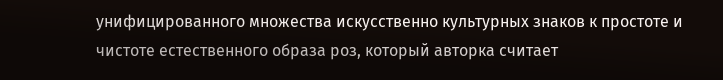унифицированного множества искусственно культурных знаков к простоте и чистоте естественного образа роз, который авторка считает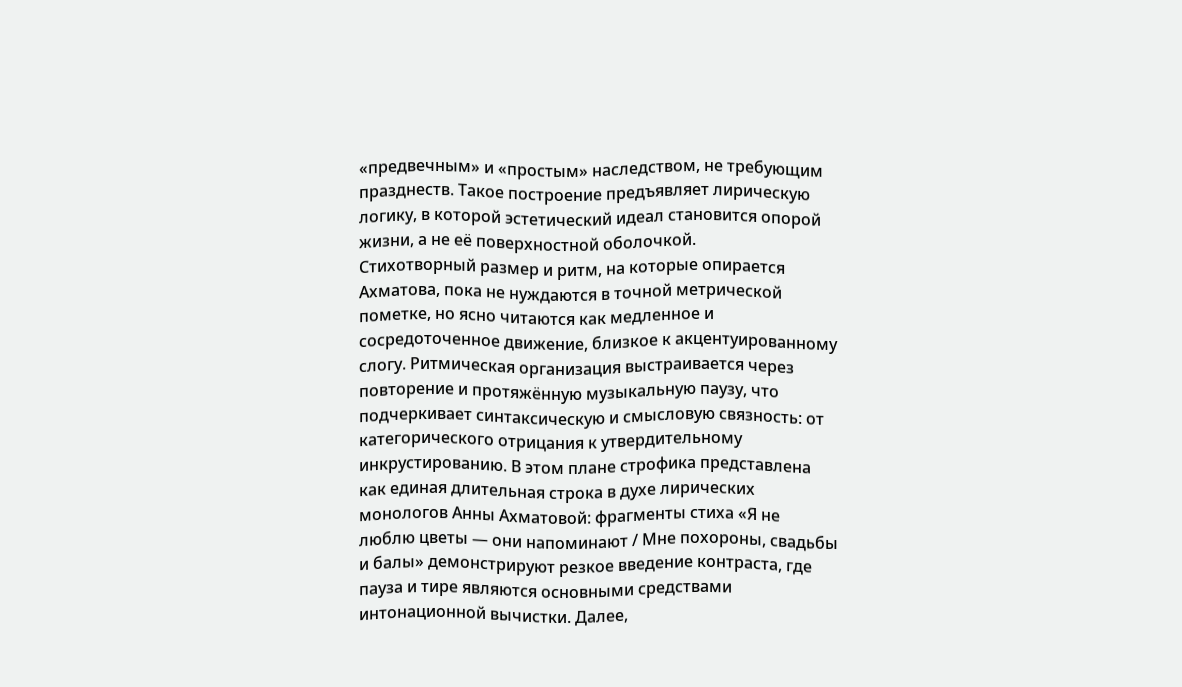«предвечным» и «простым» наследством, не требующим празднеств. Такое построение предъявляет лирическую логику, в которой эстетический идеал становится опорой жизни, а не её поверхностной оболочкой.
Стихотворный размер и ритм, на которые опирается Ахматова, пока не нуждаются в точной метрической пометке, но ясно читаются как медленное и сосредоточенное движение, близкое к акцентуированному слогу. Ритмическая организация выстраивается через повторение и протяжённую музыкальную паузу, что подчеркивает синтаксическую и смысловую связность: от категорического отрицания к утвердительному инкрустированию. В этом плане строфика представлена как единая длительная строка в духе лирических монологов Анны Ахматовой: фрагменты стиха «Я не люблю цветы — они напоминают / Мне похороны, свадьбы и балы» демонстрируют резкое введение контраста, где пауза и тире являются основными средствами интонационной вычистки. Далее,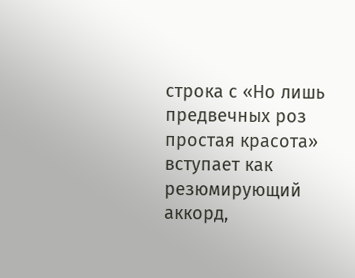строка с «Но лишь предвечных роз простая красота» вступает как резюмирующий аккорд,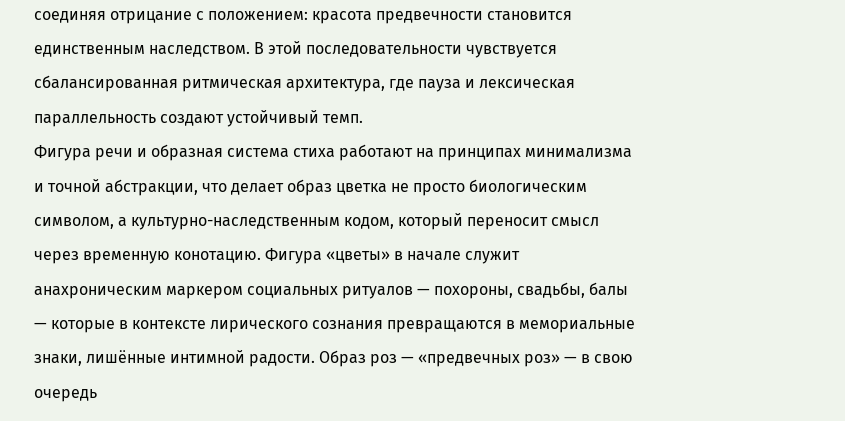соединяя отрицание с положением: красота предвечности становится единственным наследством. В этой последовательности чувствуется сбалансированная ритмическая архитектура, где пауза и лексическая параллельность создают устойчивый темп.
Фигура речи и образная система стиха работают на принципах минимализма и точной абстракции, что делает образ цветка не просто биологическим символом, а культурно-наследственным кодом, который переносит смысл через временную конотацию. Фигура «цветы» в начале служит анахроническим маркером социальных ритуалов — похороны, свадьбы, балы — которые в контексте лирического сознания превращаются в мемориальные знаки, лишённые интимной радости. Образ роз — «предвечных роз» — в свою очередь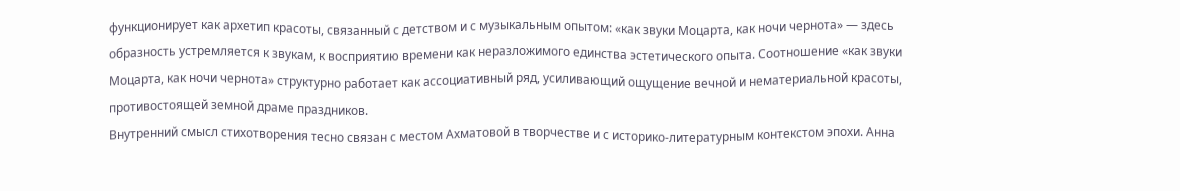функционирует как архетип красоты, связанный с детством и с музыкальным опытом: «как звуки Моцарта, как ночи чернота» — здесь образность устремляется к звукам, к восприятию времени как неразложимого единства эстетического опыта. Соотношение «как звуки Моцарта, как ночи чернота» структурно работает как ассоциативный ряд, усиливающий ощущение вечной и нематериальной красоты, противостоящей земной драме праздников.
Внутренний смысл стихотворения тесно связан с местом Ахматовой в творчестве и с историко-литературным контекстом эпохи. Анна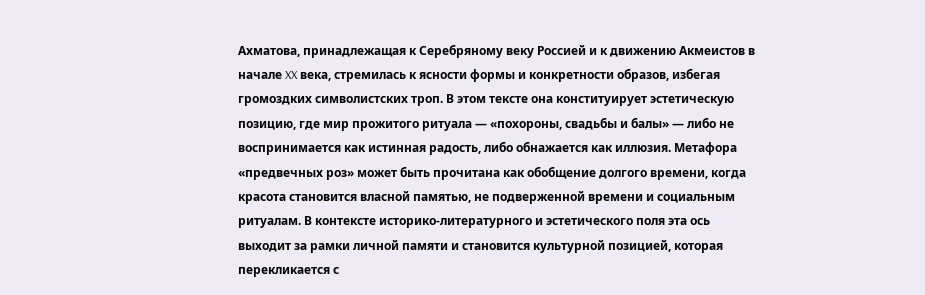Ахматова, принадлежащая к Серебряному веку Россией и к движению Акмеистов в начале XX века, стремилась к ясности формы и конкретности образов, избегая громоздких символистских троп. В этом тексте она конституирует эстетическую позицию, где мир прожитого ритуала — «похороны, свадьбы и балы» — либо не воспринимается как истинная радость, либо обнажается как иллюзия. Метафора «предвечных роз» может быть прочитана как обобщение долгого времени, когда красота становится власной памятью, не подверженной времени и социальным ритуалам. В контексте историко-литературного и эстетического поля эта ось выходит за рамки личной памяти и становится культурной позицией, которая перекликается с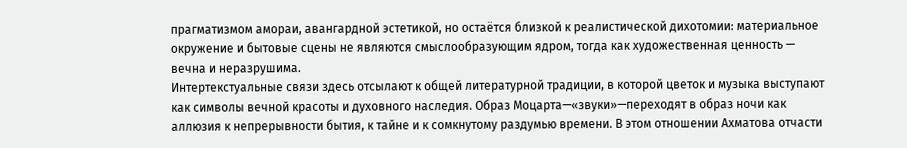прагматизмом амораи, авангардной эстетикой, но остаётся близкой к реалистической дихотомии: материальное окружение и бытовые сцены не являются смыслообразующим ядром, тогда как художественная ценность — вечна и неразрушима.
Интертекстуальные связи здесь отсылают к общей литературной традиции, в которой цветок и музыка выступают как символы вечной красоты и духовного наследия. Образ Моцарта—«звуки»—переходят в образ ночи как аллюзия к непрерывности бытия, к тайне и к сомкнутому раздумью времени. В этом отношении Ахматова отчасти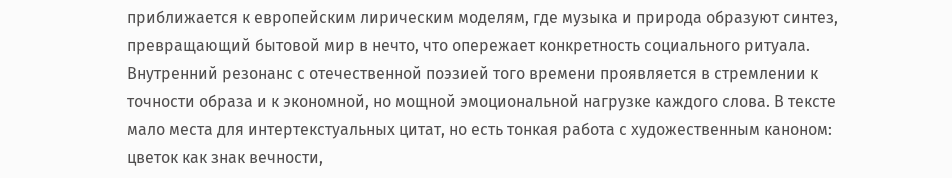приближается к европейским лирическим моделям, где музыка и природа образуют синтез, превращающий бытовой мир в нечто, что опережает конкретность социального ритуала. Внутренний резонанс с отечественной поэзией того времени проявляется в стремлении к точности образа и к экономной, но мощной эмоциональной нагрузке каждого слова. В тексте мало места для интертекстуальных цитат, но есть тонкая работа с художественным каноном: цветок как знак вечности,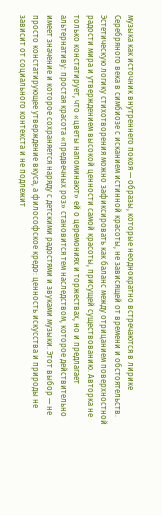музыка как источник внутреннего покоя — образы, которые неоднократно встречаются в лирике Серебряного века в симбиозе с исканием истинной красоты, не зависящей от времени и обстоятельств.
Эстетическую логику стихотворения можно зафиксировать как баланс между отрицанием поверхностной радости мира и утверждением высокой ценности самой красоты, присущей существованию. Авторка не только констатирует, что «цветы напоминают» ей о церемониях и торжествах, но и предлагает альтернативу: простая красота «предвечных роз» становится тем наследством, которое действительно имеет значение и которое сохраняется наряду с детскими радостями и звуками музыки. Этот выбор — не просто констатирующее утверждение вкуса, а философское кредо: ценность искусства и природы не зависит от социального контекста и не подлежит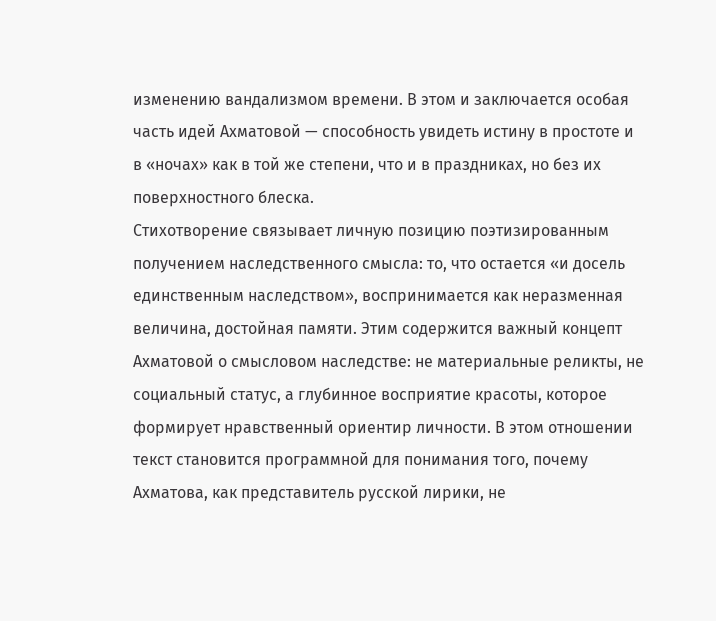изменению вандализмом времени. В этом и заключается особая часть идей Ахматовой — способность увидеть истину в простоте и в «ночах» как в той же степени, что и в праздниках, но без их поверхностного блеска.
Стихотворение связывает личную позицию поэтизированным получением наследственного смысла: то, что остается «и досель единственным наследством», воспринимается как неразменная величина, достойная памяти. Этим содержится важный концепт Ахматовой о смысловом наследстве: не материальные реликты, не социальный статус, а глубинное восприятие красоты, которое формирует нравственный ориентир личности. В этом отношении текст становится программной для понимания того, почему Ахматова, как представитель русской лирики, не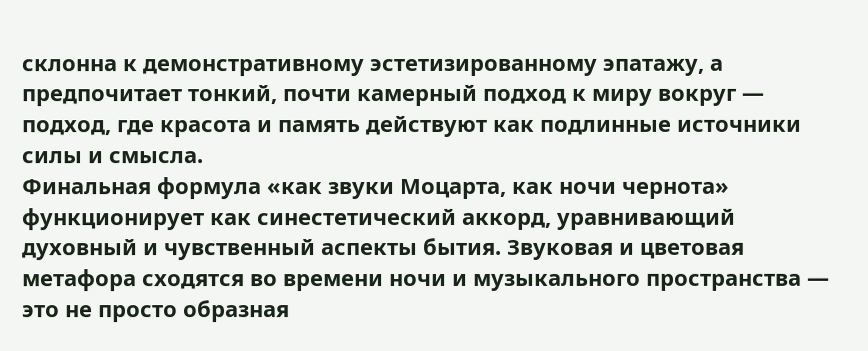склонна к демонстративному эстетизированному эпатажу, а предпочитает тонкий, почти камерный подход к миру вокруг — подход, где красота и память действуют как подлинные источники силы и смысла.
Финальная формула «как звуки Моцарта, как ночи чернота» функционирует как синестетический аккорд, уравнивающий духовный и чувственный аспекты бытия. Звуковая и цветовая метафора сходятся во времени ночи и музыкального пространства — это не просто образная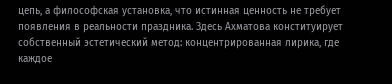цепь, а философская установка, что истинная ценность не требует появления в реальности праздника. Здесь Ахматова конституирует собственный эстетический метод: концентрированная лирика, где каждое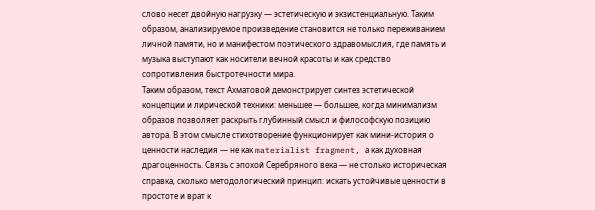слово несет двойную нагрузку — эстетическую и экзистенциальную. Таким образом, анализируемое произведение становится не только переживанием личной памяти, но и манифестом поэтического здравомыслия, где память и музыка выступают как носители вечной красоты и как средство сопротивления быстротечности мира.
Таким образом, текст Ахматовой демонстрирует синтез эстетической концепции и лирической техники: меньшее — большее, когда минимализм образов позволяет раскрыть глубинный смысл и философскую позицию автора. В этом смысле стихотворение функционирует как мини-история о ценности наследия — не как materialist fragment, а как духовная драгоценность. Связь с эпохой Серебряного века — не столько историческая справка, сколько методологический принцип: искать устойчивые ценности в простоте и врат к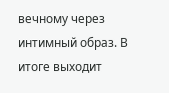вечному через интимный образ. В итоге выходит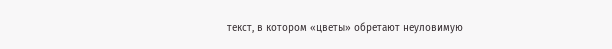текст, в котором «цветы» обретают неуловимую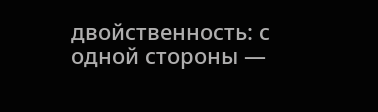двойственность: с одной стороны —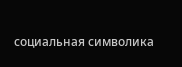социальная символика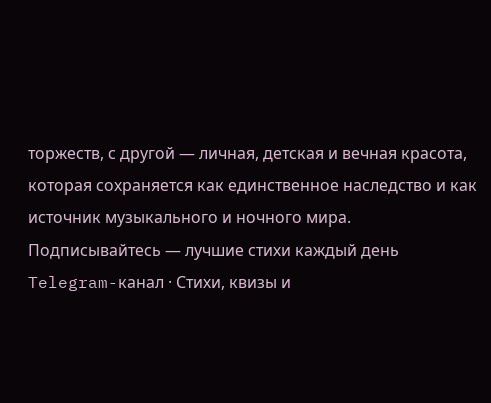торжеств, с другой — личная, детская и вечная красота, которая сохраняется как единственное наследство и как источник музыкального и ночного мира.
Подписывайтесь — лучшие стихи каждый день
Telegram-канал · Стихи, квизы и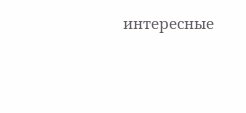интересные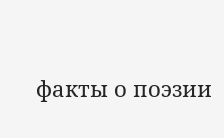факты о поэзии